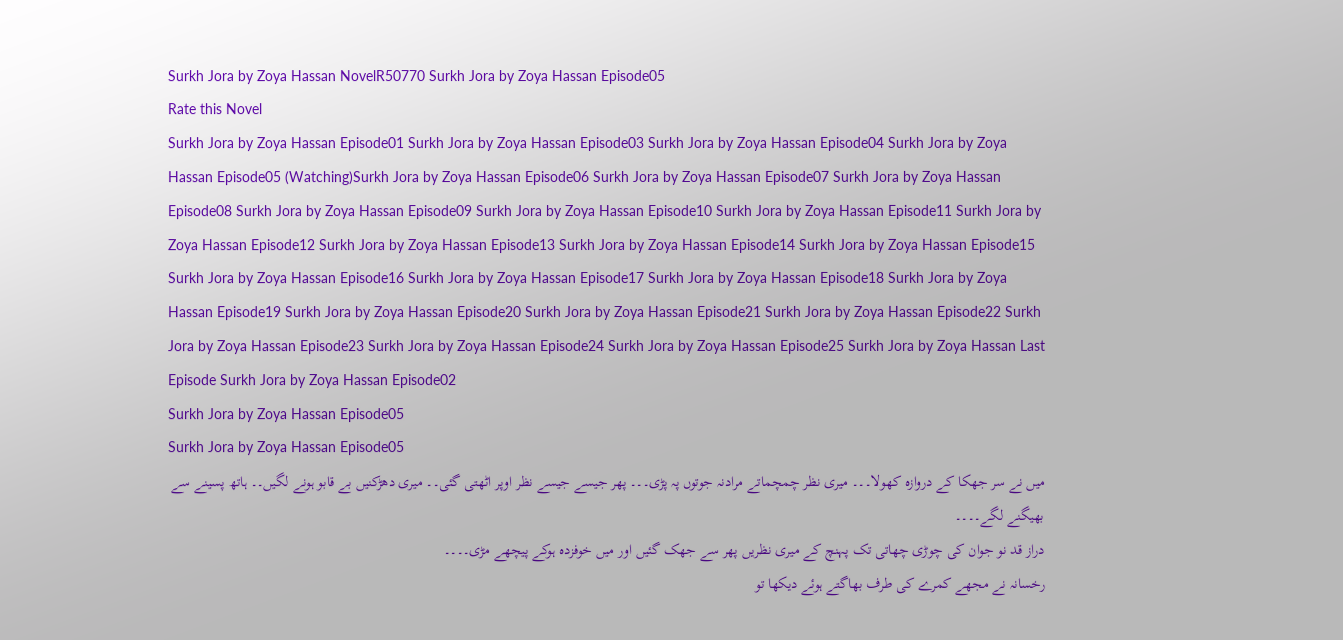Surkh Jora by Zoya Hassan NovelR50770 Surkh Jora by Zoya Hassan Episode05
Rate this Novel
Surkh Jora by Zoya Hassan Episode01 Surkh Jora by Zoya Hassan Episode03 Surkh Jora by Zoya Hassan Episode04 Surkh Jora by Zoya Hassan Episode05 (Watching)Surkh Jora by Zoya Hassan Episode06 Surkh Jora by Zoya Hassan Episode07 Surkh Jora by Zoya Hassan Episode08 Surkh Jora by Zoya Hassan Episode09 Surkh Jora by Zoya Hassan Episode10 Surkh Jora by Zoya Hassan Episode11 Surkh Jora by Zoya Hassan Episode12 Surkh Jora by Zoya Hassan Episode13 Surkh Jora by Zoya Hassan Episode14 Surkh Jora by Zoya Hassan Episode15 Surkh Jora by Zoya Hassan Episode16 Surkh Jora by Zoya Hassan Episode17 Surkh Jora by Zoya Hassan Episode18 Surkh Jora by Zoya Hassan Episode19 Surkh Jora by Zoya Hassan Episode20 Surkh Jora by Zoya Hassan Episode21 Surkh Jora by Zoya Hassan Episode22 Surkh Jora by Zoya Hassan Episode23 Surkh Jora by Zoya Hassan Episode24 Surkh Jora by Zoya Hassan Episode25 Surkh Jora by Zoya Hassan Last Episode Surkh Jora by Zoya Hassan Episode02
Surkh Jora by Zoya Hassan Episode05
Surkh Jora by Zoya Hassan Episode05
میں نے سر جھکا کے دروازہ کھولا۔۔۔ میری نظر چمچماتے مرادنہ جوتوں پہ پڑی۔۔۔ پھر جیسے جیسے نظر اوپر اٹھتی گئی۔۔ میری دھڑکنیں بے قابو ہونے لگیں۔۔ ہاتھ پسینے سے بھیگنے لگے۔۔۔۔
دراز قد نو جوان کی چوڑی چھاتی تک پہنچ کے میری نظریں پھر سے جھک گئیں اور میں خوفزدہ ہوکے پیچھے مڑی۔۔۔۔
رخسانہ نے مجھے کمرے کی طرف بھاگتے ہوئے دیکھا تو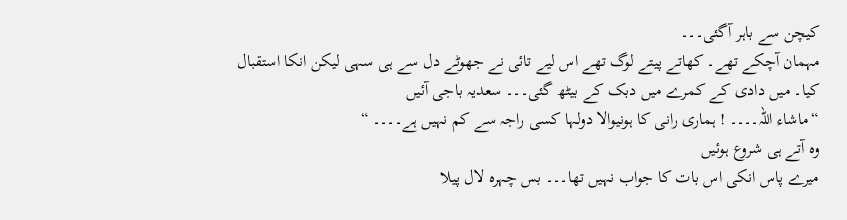کیچن سے باہر آگئی۔۔۔
مہمان آچکے تھے۔ کھاتے پیتے لوگ تھے اس لیے تائی نے جھوٹے دل سے ہی سہی لیکن انکا استقبال کیا۔ میں دادی کے کمرے میں دبک کے بیٹھ گئی۔۔۔ سعدیہ باجی آئیں
“ماشاء اللہ۔۔۔۔ ! ہماری رانی کا ہونیوالا دولہا کسی راجہ سے کم نہیں ہے۔۔۔۔ “
وہ آتے ہی شروع ہوئیں
میرے پاس انکی اس بات کا جواب نہیں تھا۔۔۔ بس چہرہ لال پیلا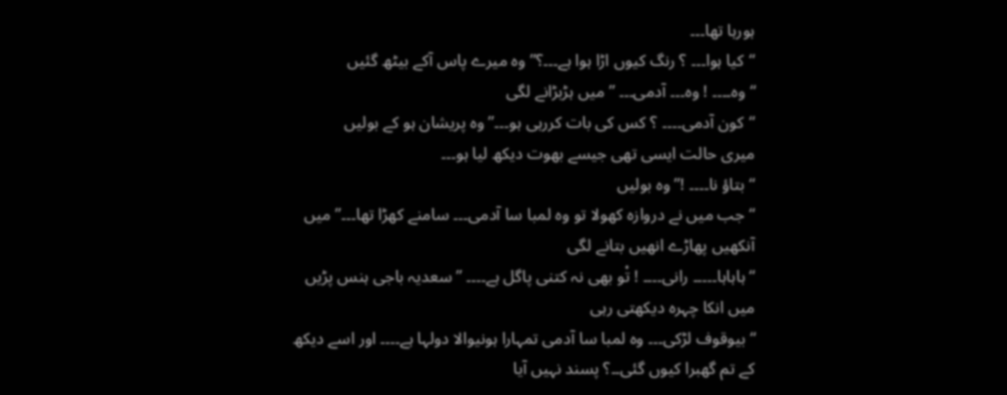ہورہا تھا۔۔۔
“کیا ہوا۔۔۔ ؟ رنگ کیوں اڑا ہوا ہے۔۔۔؟” وہ میرے پاس آکے بیٹھ گئیں
“وہ۔۔۔۔ ! وہ۔۔۔ آدمی۔۔۔ ” میں ہڑبڑانے لگی
“کون آدمی۔۔۔۔ ؟ کس کی بات کررہی ہو۔۔۔” وہ پریشان ہو کے بولیں
میری حالت ایسی تھی جیسے بھوت دیکھ لیا ہو۔۔۔
“بتاؤ نا۔۔۔۔ !” وہ بولیں
“جب میں نے دروازہ کھولا تو وہ لمبا سا آدمی۔۔۔ سامنے کھڑا تھا۔۔۔” میں آنکھیں پھاڑے انھیں بتانے لگی
“ہاہاہا۔۔۔۔۔ رانی۔۔۔۔ ! تْو بھی نہ کتنی پاگل ہے۔۔۔۔ ” سعدیہ باجی ہنس پڑیں
میں انکا چہرہ دیکھتی رہی
“بیوقوف لڑکی۔۔۔ وہ لمبا سا آدمی تمہارا ہونیوالا دولہا ہے۔۔۔۔ اور اسے دیکھ کے تم گھبرا کیوں گئی۔۔؟ پسند نہیں آیا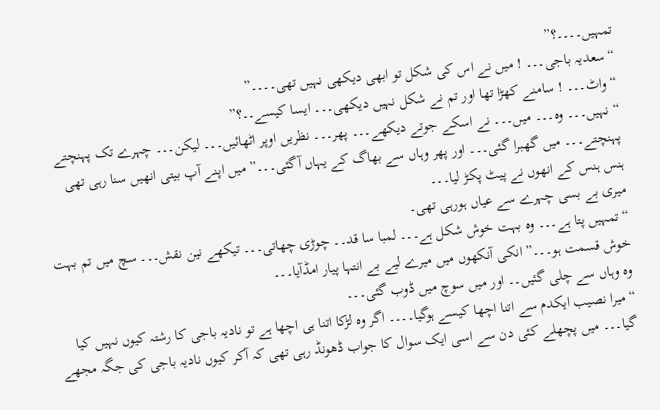تمہیں۔۔۔۔؟”
“سعدیہ باجی۔۔۔ ! میں نے اس کی شکل تو ابھی دیکھی نہیں تھی۔۔۔۔”
“واٹ۔۔۔ ! سامنے کھڑا تھا اور تم نے شکل نہیں دیکھی۔۔۔ ایسا کیسے۔۔؟”
“نہیں۔۔۔ وہ۔۔۔ میں۔۔۔ نے اسکے جوتے دیکھے۔۔۔ پھر۔۔۔ نظریں اوپر اٹھائیں۔۔۔ لیکن۔۔۔ چہرے تک پہنچتے پہنچتے۔۔۔ میں گھبرا گئی۔۔۔ اور پھر وہاں سے بھاگ کے یہاں آگئی۔۔۔” میں اپنے آپ بیتی انھیں سنا رہی تھی
ہنس ہنس کے انھوں نے پیٹ پکڑ لیا۔۔۔
میری بے بسی چہرے سے عیاں ہورہی تھی۔
“تمہیں پتا ہے۔۔۔ وہ بہت خوش شکل ہے۔۔۔ لمبا سا قد۔۔ چوڑی چھاتی۔۔۔ تیکھے نین نقش۔۔۔ سچ میں تم بہت خوش قسمت ہو۔۔۔” انکی آنکھوں میں میرے لیے بے انتہا پیار امڈآیا۔۔۔
وہ وہاں سے چلی گئیں۔۔ اور میں سوچ میں ڈوب گئی۔۔۔
“میرا نصیب ایکدم سے اتنا اچھا کیسے ہوگیا۔۔۔۔ اگر وہ لڑکا اتنا ہی اچھا ہے تو نادیہ باجی کا رشتہ کیوں نہیں کیا گیا۔۔۔ میں پچھلے کئی دن سے اسی ایک سوال کا جواب ڈھونڈ رہی تھی کہ آکر کیوں نادیہ باجی کی جگہ مجھے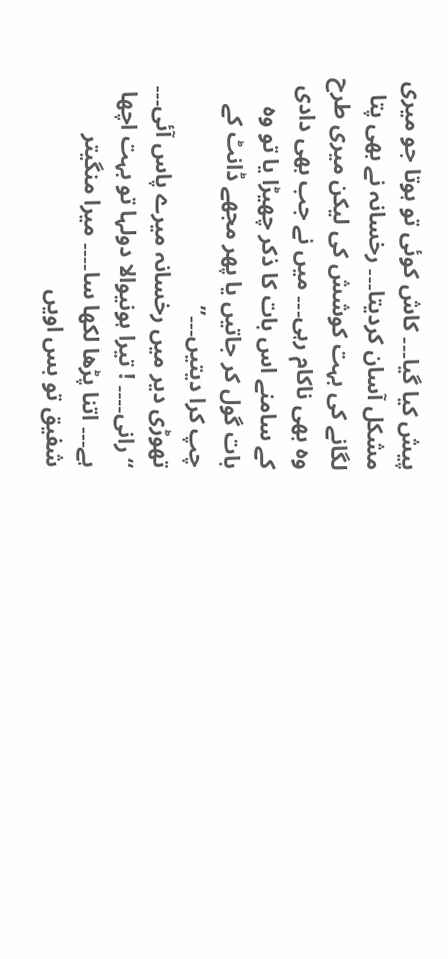پیش کیا گیا۔۔۔ کاش کوئی تو ہوتا جو میری مشکل آسان کردیتا۔۔۔ رخسانہ نے بھی پتا لگانے کی بہت کوشش کی لیکن میری طرح وہ بھی ناکام رہی۔۔۔ میں نے جب بھی دادی کے سامنے اس بات کا ذکر چھیڑا یا تو وہ بات گول کر جاتیں یا پھر مجھے ڈانٹ کے چپ کرا دیتیں۔۔۔”
تھوڑی دیر میں رخسانہ میرے پاس آئی۔۔۔
“رانی۔۔۔۔ ! تیرا ہونیوالا دولہا تو بہت اچھا ہے۔۔۔ اتنا پڑھا لکھا سا۔۔۔۔ میرا منگیتر شفیق تو بس اویں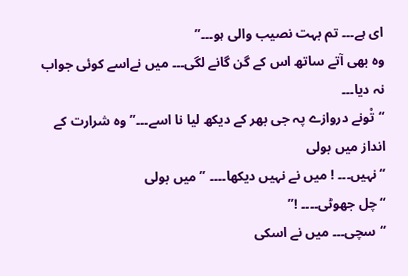ای ہے۔۔۔ تم بہت نصیب والی ہو۔۔۔”
وہ بھی آتے ساتھ اس کے گن گانے لگی۔۔۔ میں نےاسے کوئی جواب نہ دیا۔۔۔
“تْونے دروازے پہ جی بھر کے دیکھ لیا نا اسے۔۔۔” وہ شرارت کے انداز میں بولی
“نہیں۔۔۔ ! میں نے نہیں دیکھا۔۔۔۔ ” میں بولی
“چل جھوٹی۔۔۔۔ !”
“سچی۔۔۔ میں نے اسکی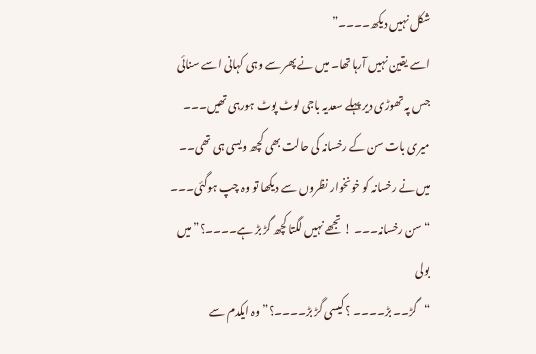شکل نہیں دیکھ۔۔۔۔”
اسے یقین نہیں آرہا تھا۔ میں نے پھر سے وہی کہانی اسے سنائی جس پہ تھوڑی دیر پہلے سعدیہ باجی لوٹ پوٹ ہورہی تھیں۔۔۔ میری بات سن کے رخسانہ کی حالت بھی کچھ ویسی ہی تھی۔۔
میں نے رخسانہ کو خونخوار نظروں سے دیکھا تو وہ چپ ہوگئی۔۔۔
“سن رخسانہ۔۔۔ ! تجھے نہیں لگتا کچھ گڑ بڑ ہے۔۔۔۔؟” میں بولی
“گڑ۔۔ بڑ۔۔۔۔ ؟ کیسی گڑ بڑ۔۔۔۔؟” وہ ایکدم سے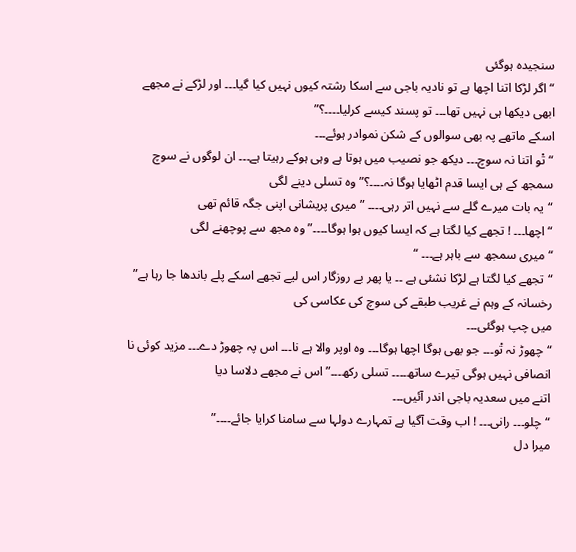سنجیدہ ہوگئی
“اگر لڑکا اتنا اچھا ہے تو نادیہ باجی سے اسکا رشتہ کیوں نہیں کیا گیا۔۔۔ اور لڑکے نے مجھے ابھی دیکھا ہی نہیں تھا۔۔۔ تو پسند کیسے کرلیا۔۔۔۔؟”
اسکے ماتھے پہ بھی سوالوں کے شکن نموادر ہوئے۔۔۔
“تْو اتنا نہ سوچ۔۔۔ دیکھ جو نصیب میں ہوتا ہے وہی ہوکے رہیتا ہے۔۔۔ ان لوگوں نے سوچ سمجھ کے ہی ایسا قدم اٹھایا ہوگا نہ۔۔۔۔؟” وہ تسلی دینے لگی
“یہ بات میرے گلے سے نہیں اتر رہی۔۔۔۔ ” میری پریشانی اپنی جگہ قائم تھی
“اچھا۔۔۔ ! تجھے کیا لگتا ہے کہ ایسا کیوں ہوا ہوگا۔۔۔۔” وہ مجھ سے پوچھنے لگی
“میری سمجھ سے باہر ہے۔۔۔ “
“تجھے کیا لگتا ہے لڑکا نشئی ہے ۔۔ یا پھر بے روزگار اس لیے تجھے اسکے پلے باندھا جا رہا ہے”
رخسانہ کے وہم نے غریب طبقے کی سوچ کی عکاسی کی
میں چپ ہوگئی۔۔۔
“چھوڑ نہ تْو۔۔۔ جو بھی ہوگا اچھا ہوگا۔۔۔ وہ اوپر والا ہے نا۔۔۔ اس پہ چھوڑ دے۔۔۔ مزید کوئی نا انصافی نہیں ہوگی تیرے ساتھ۔۔۔۔ تسلی رکھ۔۔۔” اس نے مجھے دلاسا دیا
اتنے میں سعدیہ باجی اندر آئیں۔۔۔
“چلو۔۔۔ رانی۔۔۔ ! اب وقت آگیا ہے تمہارے دولہا سے سامنا کرایا جائے۔۔۔۔”
میرا دل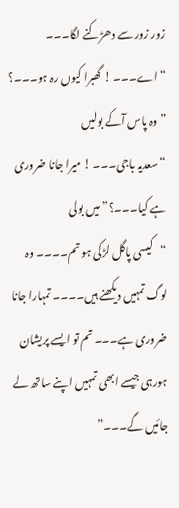زور زور سے دھڑکنے لگا۔۔۔
“اے۔۔۔ ! گھبرا کیوں رہ ہو۔۔۔؟ ” وہ پاس آکے بولیں
“سعدیہ باجی۔۔۔ ! میرا جانا ضروری ہے کیا۔۔۔؟” میں بولی
“کیسی پاگل لڑکی ہو تم۔۔۔۔ وہ لوگ تمہیں دیکھنے ہیں۔۔۔۔ تمہارا جانا ضروری ہے۔۔۔ تم تو ایسے پریشان ہورہی جیسے ابھی تمہیں اپنے ساتھ لے جائیں گے۔۔۔”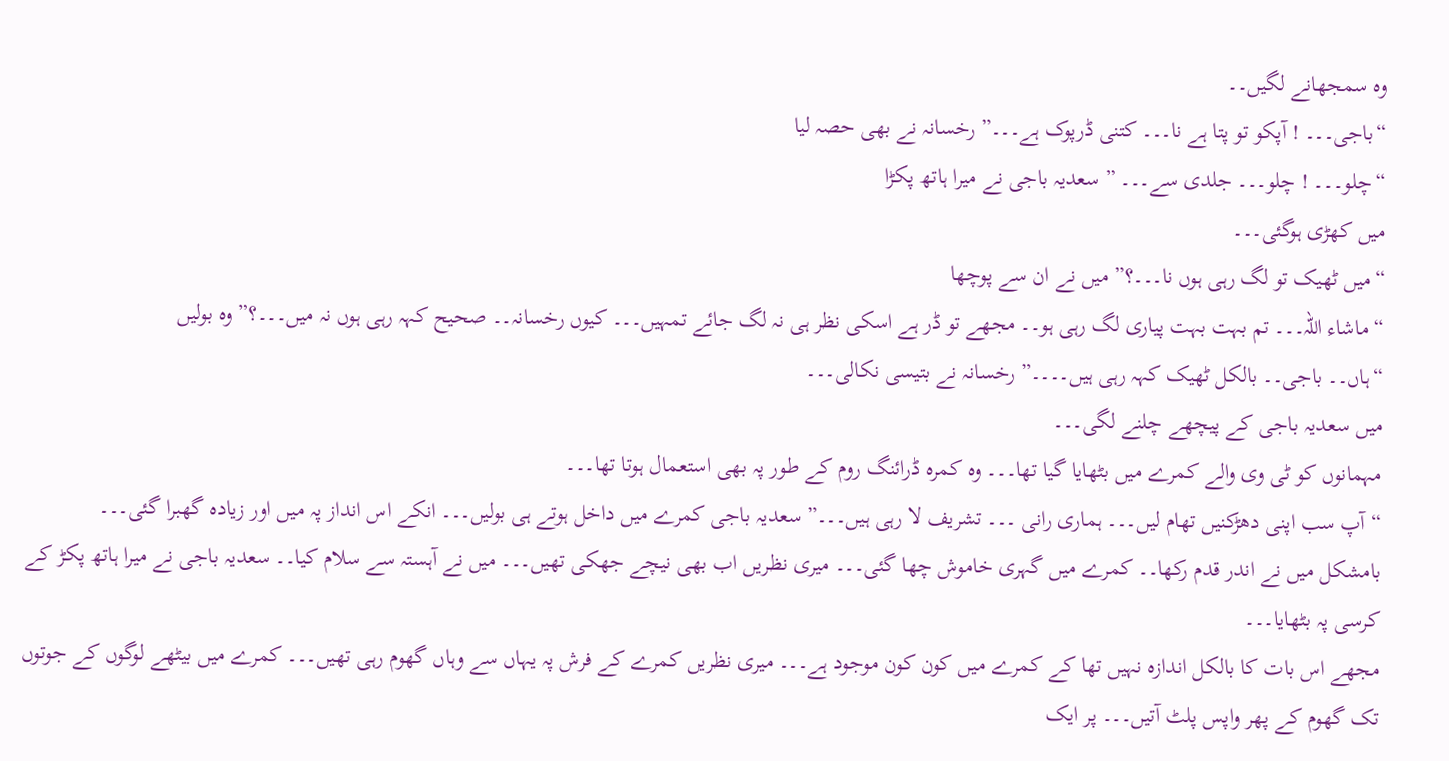وہ سمجھانے لگیں۔۔
“باجی۔۔۔ ! آپکو تو پتا ہے نا۔۔۔ کتنی ڈرپوک ہے۔۔۔” رخسانہ نے بھی حصہ لیا
“چلو۔۔۔ ! چلو۔۔۔ جلدی سے۔۔۔ ” سعدیہ باجی نے میرا ہاتھ پکڑا
میں کھڑی ہوگئی۔۔۔
“میں ٹھیک تو لگ رہی ہوں نا۔۔۔؟” میں نے ان سے پوچھا
“ماشاء اللہ۔۔۔ تم بہت بہت پیاری لگ رہی ہو۔۔ مجھے تو ڈر ہے اسکی نظر ہی نہ لگ جائے تمہیں۔۔۔ کیوں رخسانہ۔۔ صحیح کہہ رہی ہوں نہ میں۔۔۔؟” وہ بولیں
“ہاں۔۔ باجی۔۔ بالکل ٹھیک کہہ رہی ہیں۔۔۔۔” رخسانہ نے بتیسی نکالی۔۔۔
میں سعدیہ باجی کے پیچھے چلنے لگی۔۔۔
مہمانوں کو ٹی وی والے کمرے میں بٹھایا گیا تھا۔۔۔ وہ کمرہ ڈرائنگ روم کے طور پہ بھی استعمال ہوتا تھا۔۔۔
“آپ سب اپنی دھڑکنیں تھام لیں۔۔۔ ہماری رانی ۔۔۔ تشریف لا رہی ہیں۔۔۔” سعدیہ باجی کمرے میں داخل ہوتے ہی بولیں۔۔۔ انکے اس انداز پہ میں اور زیادہ گھبرا گئی۔۔۔
بامشکل میں نے اندر قدم رکھا۔۔ کمرے میں گہری خاموش چھا گئی۔۔۔ میری نظریں اب بھی نیچے جھکی تھیں۔۔۔ میں نے آہستہ سے سلام کیا۔۔ سعدیہ باجی نے میرا ہاتھ پکڑ کے کرسی پہ بٹھایا۔۔۔
مجھے اس بات کا بالکل اندازہ نہیں تھا کے کمرے میں کون کون موجود ہے۔۔۔ میری نظریں کمرے کے فرش پہ یہاں سے وہاں گھوم رہی تھیں۔۔۔ کمرے میں بیٹھے لوگوں کے جوتوں تک گھوم کے پھر واپس پلٹ آتیں۔۔۔ پر ایک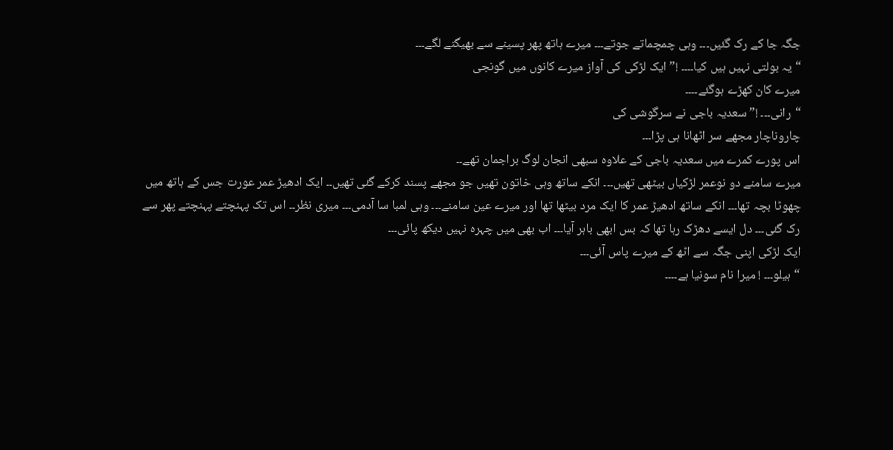جگہ جا کے رک گئیں۔۔۔ وہی چمچماتے جوتے۔۔۔ میرے ہاتھ پھر پسینے سے بھیگنے لگے۔۔۔
“یہ بولتی نہیں ہیں کیا۔۔۔۔ !” ایک لڑکی کی آواز میرے کانوں میں گونجی
میرے کان کھڑے ہوگئے۔۔۔۔
“رانی۔۔۔ !” سعدیہ باجی نے سرگوشی کی
چاروناچار مجھے سر اٹھانا ہی پڑا۔۔۔
اس پورے کمرے میں سعدیہ باجی کے علاوہ سبھی انجان لوگ براجمان تھے۔۔
میرے سامنے دو نوعمر لڑکیاں بیٹھی تھیں۔۔۔ انکے ساتھ وہی خاتون تھیں جو مجھے پسند کرکے گئی تھیں۔۔ ایک ادھیڑ عمر عورت جس کے ہاتھ میں چھوٹا بچہ تھا۔۔۔ انکے ساتھ ادھیڑ عمر کا ایک مرد بیٹھا تھا اور میرے عین سامنے۔۔۔ وہی لمبا سا آدمی۔۔۔ میری نظر۔۔ اس تک پہنچتے پہنچتے پھر سے رک گئی۔۔۔ دل ایسے دھڑک رہا تھا کہ بس ابھی باہر آیا۔۔۔ اب بھی میں چہرہ نہیں دیکھ پائی۔۔۔
ایک لڑکی اپنی جگہ سے اٹھ کے میرے پاس آئی۔۔۔
“ہیلو۔۔۔ ! میرا نام سونیا ہے۔۔۔۔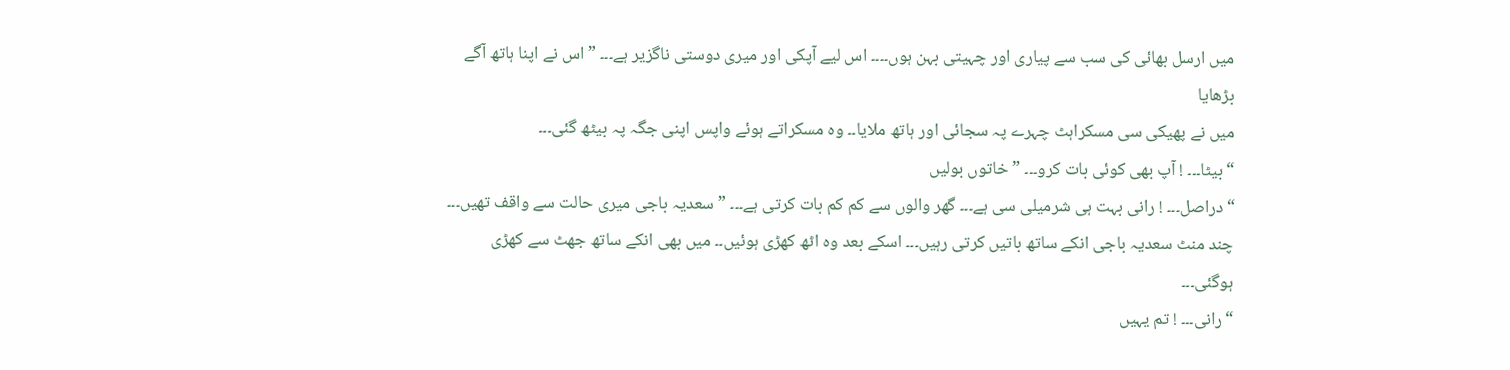میں ارسل بھائی کی سب سے پیاری اور چہیتی بہن ہوں۔۔۔۔ اس لیے آپکی اور میری دوستی ناگزیر ہے۔۔۔ ” اس نے اپنا ہاتھ آگے بڑھایا
میں نے پھیکی سی مسکراہٹ چہرے پہ سجائی اور ہاتھ ملایا۔۔ وہ مسکراتے ہوئے واپس اپنی جگہ پہ بیٹھ گئی۔۔۔
“بیٹا۔۔۔ ! آپ بھی کوئی بات کرو۔۔۔ ” خاتوں بولیں
“دراصل۔۔۔ ! رانی بہت ہی شرمیلی سی ہے۔۔۔ گھر والوں سے کم کم بات کرتی ہے۔۔۔ ” سعدیہ باجی میری حالت سے واقف تھیں۔۔۔
چند منٹ سعدیہ باجی انکے ساتھ باتیں کرتی رہیں۔۔۔ اسکے بعد وہ اٹھ کھڑی ہوئیں۔۔ میں بھی انکے ساتھ جھٹ سے کھڑی ہوگئی۔۔۔
“رانی۔۔۔ ! تم یہیں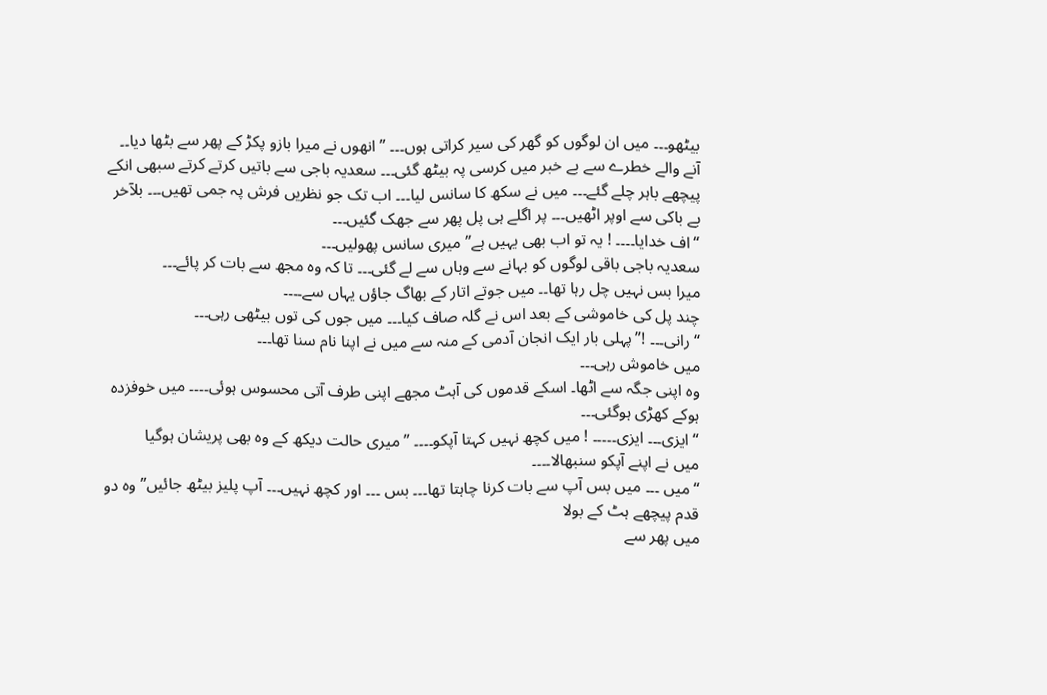بیٹھو۔۔۔ میں ان لوگوں کو گھر کی سیر کراتی ہوں۔۔۔ ” انھوں نے میرا بازو پکڑ کے پھر سے بٹھا دیا۔۔
آنے والے خطرے سے بے خبر میں کرسی پہ بیٹھ گئی۔۔۔ سعدیہ باجی سے باتیں کرتے کرتے سبھی انکے پیچھے باہر چلے گئے۔۔۔ میں نے سکھ کا سانس لیا۔۔۔ اب تک جو نظریں فرش پہ جمی تھیں۔۔۔ بلآخر بے باکی سے اوپر اٹھیں۔۔۔ پر اگلے ہی پل پھر سے جھک گئیں۔۔۔
“اف خدایا۔۔۔۔ ! یہ تو اب بھی یہیں ہے” میری سانس پھولیں۔۔۔
سعدیہ باجی باقی لوگوں کو بہانے سے وہاں سے لے گئی۔۔۔ تا کہ وہ مجھ سے بات کر پائے۔۔۔
میرا بس نہیں چل رہا تھا۔۔ میں جوتے اتار کے بھاگ جاؤں یہاں سے۔۔۔۔
چند پل کی خاموشی کے بعد اس نے گلہ صاف کیا۔۔۔ میں جوں کی توں بیٹھی رہی۔۔۔
“رانی۔۔۔ !” پہلی بار ایک انجان آدمی کے منہ سے میں نے اپنا نام سنا تھا۔۔۔
میں خاموش رہی۔۔۔
وہ اپنی جگہ سے اٹھا۔ اسکے قدموں کی آہٹ مجھے اپنی طرف آتی محسوس ہوئی۔۔۔۔ میں خوفزدہ ہوکے کھڑی ہوگئی۔۔۔
“ایزی۔۔۔ ایزی۔۔۔۔۔ ! میں کچھ نہیں کہتا آپکو۔۔۔۔ ” میری حالت دیکھ کے وہ بھی پریشان ہوگیا
میں نے اپنے آپکو سنبھالا۔۔۔۔
“میں ۔۔۔ میں بس آپ سے بات کرنا چاہتا تھا۔۔۔ بس ۔۔۔ اور کچھ نہیں۔۔۔ آپ پلیز بیٹھ جائیں” وہ دو قدم پیچھے ہٹ کے بولا
میں پھر سے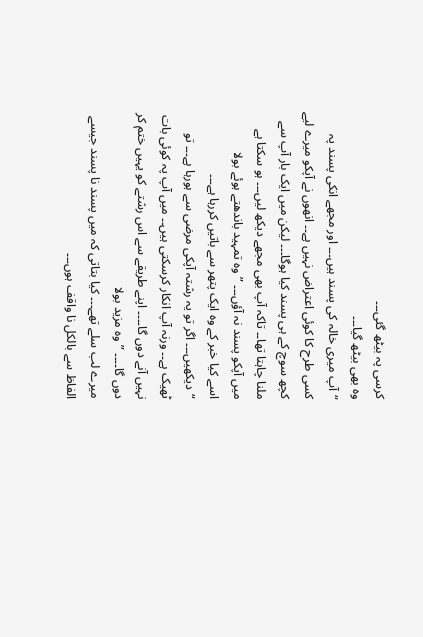کرسی پہ بیٹھ گئی۔۔۔
وہ بھی بیٹھ گیا۔۔۔
“آپ میری خالہ کی پسند ہیں۔۔۔ اور مجھے انکی پسند پہ کسی طرح کا کوئی اعتراض نہیں ہے۔۔ انھوں نے آپکو میرے لیے کچھ سوچ کے ہی پسند کیا ہوگا۔۔۔ لیکن میں ایک بار آپ سے ملنا چاہتا تھا۔۔ تاکہ آپ بھی مجھے دیکھ لیں۔۔۔ ہو سکتا ہے میں آپکو پسند نہ آؤں۔۔۔ ” وہ تمہید باندھتے ہوئے بولا
اسے کیا خبر کے وہ ایک پتھر سے باتیں کررہا ہے۔۔۔
“دیکھیں۔۔۔ اگر تو یہ رشتہ آپکی مرضی سے ہورہا ہے۔۔۔ تو ٹھیک ہے۔۔ ورنہ آپ انکار کرسکتی ہیں۔۔ میں آپ پہ کوئی بات نہیں آنے دوں گا۔۔۔۔ اپنے طریقے سے اس رشتے کو یہیں ختم کر دوں گا۔۔۔۔ ” وہ مزید بولا
میرے لب سلے تھے۔۔۔ کیا بتاتی کہ میں پسند نا پسند جیسے الفاظ سے بالکل نا واقف ہوں۔۔۔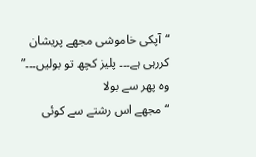“آپکی خاموشی مجھے پریشان کررہی ہے۔۔۔ پلیز کچھ تو بولیں۔۔۔” وہ پھر سے بولا
“مجھے اس رشتے سے کوئی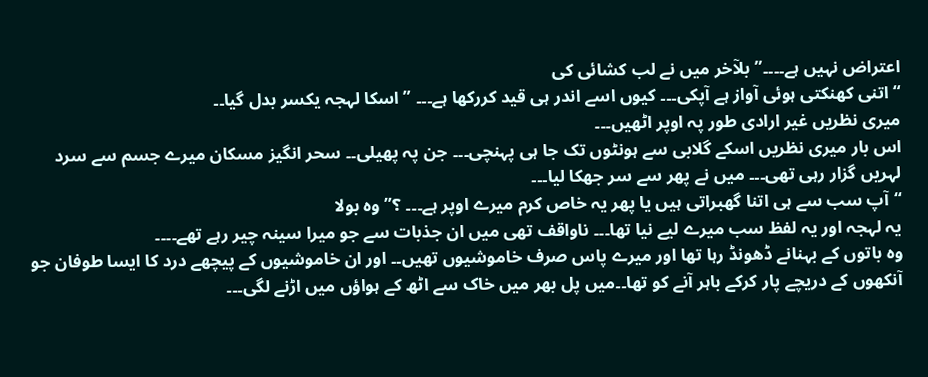اعتراض نہیں ہے۔۔۔۔” بلآخر میں نے لب کشائی کی
“اتنی کھنکتی ہوئی آواز ہے آپکی۔۔۔ کیوں اسے اندر ہی قید کررکھا ہے۔۔۔ ” اسکا لہجہ یکسر بدل گیا۔۔
میری نظریں غیر ارادی طور پہ اوپر اٹھیں۔۔۔
اس بار میری نظریں اسکے گلابی سے ہونٹوں تک جا ہی پہنچی۔۔۔ جن پہ پھیلی۔۔ سحر انگیز مسکان میرے جسم سے سرد لہریں گزار رہی تھی۔۔۔ میں نے پھر سے سر جھکا لیا۔۔۔
“آپ سب سے ہی اتنا گھبراتی ہیں یا پھر یہ خاص کرم میرے اوپر ہے۔۔۔ ؟” وہ بولا
یہ لہجہ اور یہ لفظ سب میرے لیے نیا تھا۔۔۔ ناواقف تھی میں ان جذبات سے جو میرا سینہ چیر رہے تھے۔۔۔۔
وہ باتوں کے بہنانے ڈھونڈ رہا تھا اور میرے پاس صرف خاموشیوں تھیں۔۔ اور ان خاموشیوں کے پیچھے درد کا ایسا طوفان جو آنکھوں کے دریچے پار کرکے باہر آنے کو تھا۔۔میں پل بھر میں خاک سے اٹھ کے ہواؤں میں اڑنے لگی۔۔۔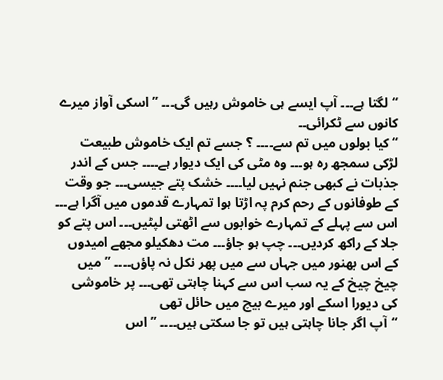“لگتا ہے۔۔۔ آپ ایسے ہی خاموش رہیں گی۔۔۔ ” اسکی آواز میرے کانوں سے ٹکرائی۔۔
“کیا بولوں میں تم سے۔۔۔۔ ؟ جسے تم ایک خاموش طبیعت لڑکی سمجھ رہ ہو۔۔۔ وہ مٹی کی ایک دیوار ہے۔۔۔۔ جس کے اندر جذبات نے کبھی جنم نہیں لیا۔۔۔۔ خشک پتے جیسی۔۔۔ جو وقت کے طوفانوں کے رحم کرم پہ اڑتا ہوا تمہارے قدموں میں آگرا ہے۔۔۔ اس سے پہلے کے تمہارے خوابوں سے اٹھتی لپٹیں۔۔۔ اس پتے کو جلا کے راکھ کردیں۔۔۔ چپ ہو جاؤ۔۔۔ مت دھکیلو مجھے امیدوں کے اس بھنور میں جہاں سے میں پھر نکل نہ پاؤں۔۔۔۔ ” میں چیخ چیخ کے یہ سب اس سے کہنا چاہتی تھی۔۔۔ پر خاموشی کی دیورا اسکے اور میرے بیچ میں حائل تھی
“آپ اگر جانا چاہتی ہیں تو جا سکتی ہیں۔۔۔۔ ” اس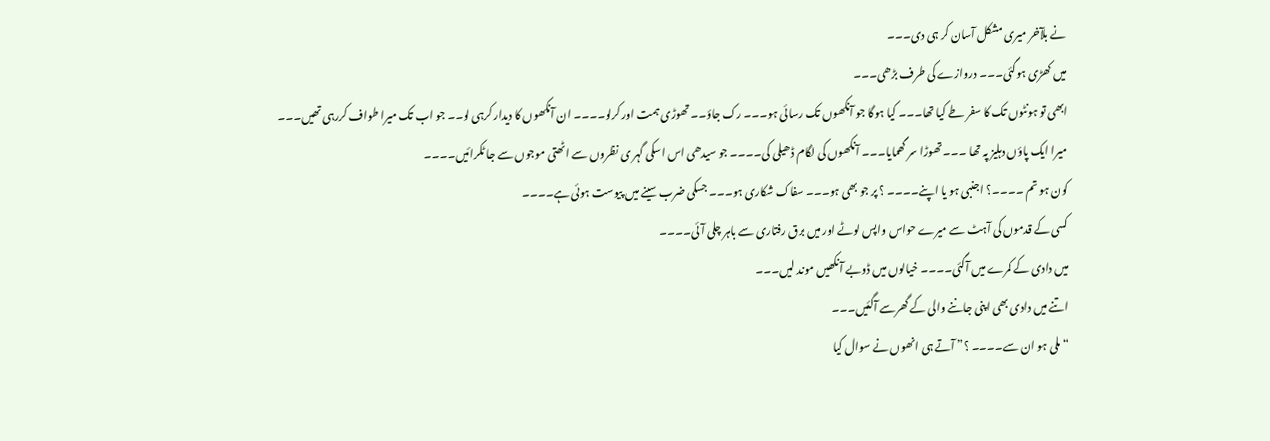نے بلآخر میری مشکل آسان کر ہی دی۔۔۔
میں کھڑی ہوگئی۔۔۔ دروازے کی طرف بڑھی۔۔۔
ابھی تو ہونٹوں تک کا سفر طے کیا تھا۔۔۔ کیا ہوگا جو آنکھوں تک رسائی ہو۔۔۔ رک جاؤ۔۔ تھوڑی ہمت اور کرلو۔۔۔۔ ان آنکھوں کا دیدار کرہی لو۔۔ جو اب تک میرا طواف کررہی تھیں۔۔۔
میرا ایک پاؤں دہلیز پہ تھا ۔۔۔ تھوڑا سر گھمایا۔۔۔ آنکھوں کی لگام ڈھیلی کی۔۔۔۔ جو سیدھی اس اسکی گہر ی نظروں سے اٹھتی موجوں سے جا ٹکرائیں۔۔۔۔
کون ہو تم ۔۔۔۔؟ اجنبی ہو یا اپنے۔۔۔۔ ؟ پر جو بھی ہو۔۔۔ سفاک شکاری ہو۔۔۔ جسکی ضرب سینے میں پیوست ہوئی ہے۔۔۔۔
کسی کے قدموں کی آہٹ سے میرے حواس واپس لوٹے اور میں برق رفتاری سے باہر چلی آئی۔۔۔۔
میں دادی کے کمرے میں آگئی۔۔۔۔ خیالوں میں ڈوبے آنکھیں موند لیں۔۔۔
اتنے میں دادی بھی اپنی جاننے والی کے گھرسے آگئیں۔۔۔
“ملی ہو ان سے۔۔۔۔ ؟” آتے ہی انھوں نے سوال کیا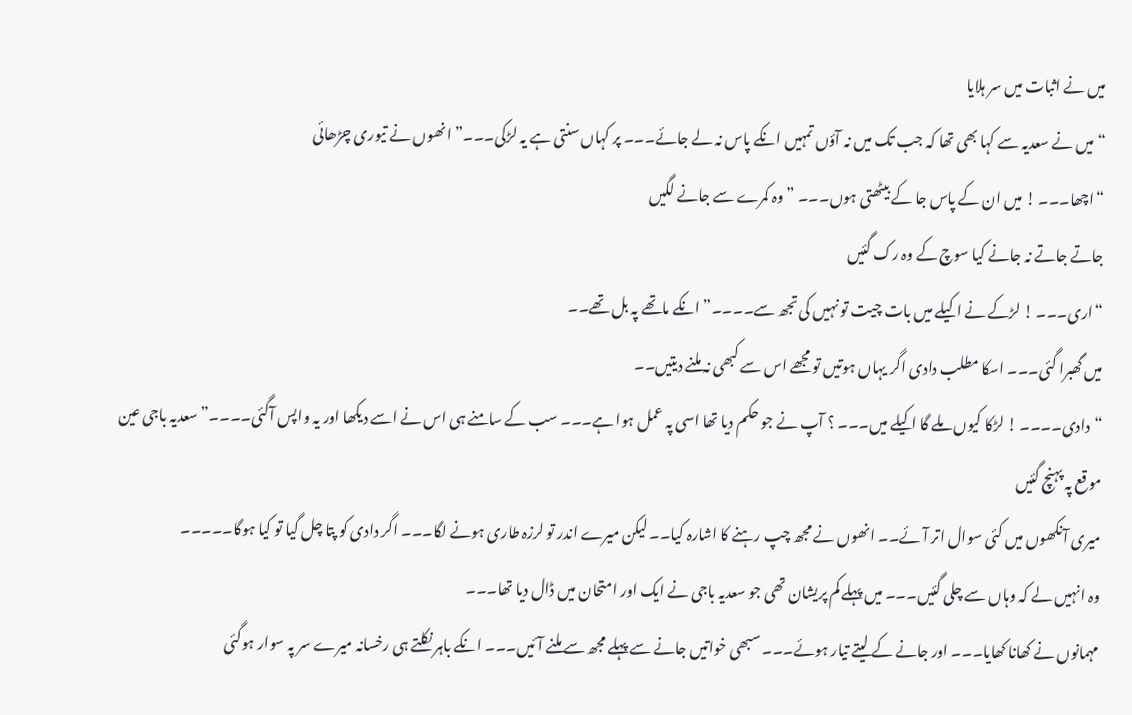میں نے اثبات میں سر ہلایا
“میں نے سعدیہ سے کہا بھی تھا کہ جب تک میں نہ آؤں تمہیں انکے پاس نہ لے جائے۔۔۔ پر کہاں سنتی ہے یہ لڑکی۔۔۔” انھوں نے تیوری چڑھائی
“اچھا۔۔۔ ! میں ان کے پاس جا کے بیٹھتی ہوں۔۔۔ ” وہ کمرے سے جانے لگیں
جاتے جاتے نہ جانے کیا سوچ کے وہ رک گئیں
“اری۔۔۔ ! لڑکے نے اکیلے میں بات چیت تو نہیں کی تجھ سے۔۔۔۔” انکے ماتھے پہ بل تھے۔۔
میں گھبرا گئی۔۔۔ اسکا مطلب دادی اگر یہاں ہوتیں تو مجھے اس سے کبھی نہ ملنے دیتیں۔۔
“دادی۔۔۔۔ ! لڑکا کیوں ملے گا اکیلے میں۔۔۔ ؟ آپ نے جو حکم دیا تھا اسی پہ عمل ہوا ہے۔۔۔ سب کے سامنے ہی اس نے اسے دیکھا اور یہ واپس آگئی۔۔۔۔” سعدیہ باجی عین موقع پہ پہنچ گئیں
میری آنکھوں میں کئی سوال اتر آئے۔۔ انھوں نے مجھ چپ رہنے کا اشارہ کیا۔۔ لیکن میرے اندر تو لرزہ طاری ہونے لگا۔۔۔ اگر دادی کو پتا چل گیا تو کیا ہوگا۔۔۔۔۔
وہ انہیں لے کہ وہاں سے چلی گئیں۔۔۔ میں پہلے کم پریشان تھی جو سعدیہ باجی نے ایک اور امتحان میں ڈال دیا تھا۔۔۔
مہمانوں نے کھانا کھایا۔۔۔ اور جانے کے لیتے تیار ہوئے۔۔۔ سبھی خواتیں جانے سے پہلے مجھ سے ملنے آئیں۔۔۔ انکے باہر نکلتے ہی رخسانہ میرے سر پہ سوار ہوگئی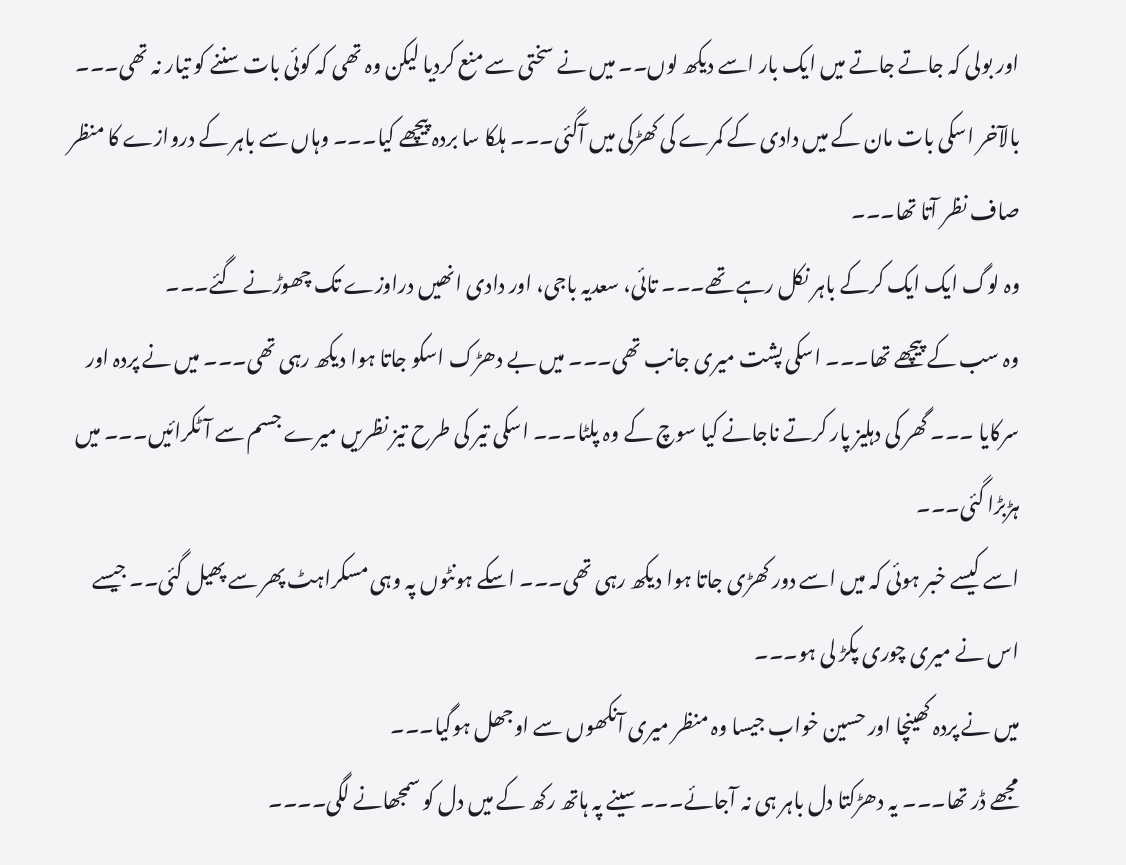اور بولی کہ جاتے جاتے میں ایک بار اسے دیکھ لوں۔۔ میں نے سختی سے منع کردیا لیکن وہ تھی کہ کوئی بات سننے کو تیار نہ تھی۔۔۔ بالآخر اسکی بات مان کے میں دادی کے کمرے کی کھڑکی میں آگئی۔۔۔ ہلکا سا بردہ پیچھے کیا۔۔۔ وہاں سے باہر کے دروازے کا منظر صاف نظر آتا تھا۔۔۔
وہ لوگ ایک ایک کرکے باہر نکل رہے تھے۔۔۔ تائی، سعدیہ باجی، اور دادی انھیں دراوزے تک چھوڑنے گئے۔۔۔
وہ سب کے پیچھے تھا۔۔۔ اسکی پشت میری جانب تھی۔۔۔ میں بے دھڑک اسکو جاتا ہوا دیکھ رہی تھی۔۔۔ میں نے پردہ اور سرکایا ۔۔۔ گھر کی دہلیز پار کرتے ناجانے کیا سوچ کے وہ پلٹا۔۔۔ اسکی تیر کی طرح تیز نظریں میرے جسم سے آ ٹکرائیں۔۔۔ میں ہڑبڑا گئی۔۔۔
اسے کیسے خبر ہوئی کہ میں اسے دور کھڑی جاتا ہوا دیکھ رہی تھی۔۔۔ اسکے ہونٹوں پہ وہی مسکراہٹ پھر سے پھیل گئی۔۔ جیسے اس نے میری چوری پکڑ لی ہو۔۔۔
میں نے پردہ کھینچا اور حسین خواب جیسا وہ منظر میری آنکھوں سے اوجھل ہوگیا۔۔۔
مجھے ڈر تھا۔۔۔ یہ دھڑکتا دل باہر ہی نہ آجائے۔۔۔ سینے پہ ہاتھ رکھ کے میں دل کو سمجھانے لگی۔۔۔۔